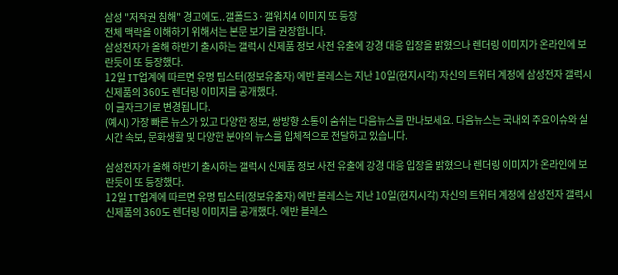삼성 "저작권 침해" 경고에도..갤폴드3·갤워치4 이미지 또 등장
전체 맥락을 이해하기 위해서는 본문 보기를 권장합니다.
삼성전자가 올해 하반기 출시하는 갤럭시 신제품 정보 사전 유출에 강경 대응 입장을 밝혔으나 렌더링 이미지가 온라인에 보란듯이 또 등장했다.
12일 IT업계에 따르면 유명 팁스터(정보유출자) 에반 블레스는 지난 10일(현지시각) 자신의 트위터 계정에 삼성전자 갤럭시 신제품의 360도 렌더링 이미지를 공개했다.
이 글자크기로 변경됩니다.
(예시) 가장 빠른 뉴스가 있고 다양한 정보, 쌍방향 소통이 숨쉬는 다음뉴스를 만나보세요. 다음뉴스는 국내외 주요이슈와 실시간 속보, 문화생활 및 다양한 분야의 뉴스를 입체적으로 전달하고 있습니다.

삼성전자가 올해 하반기 출시하는 갤럭시 신제품 정보 사전 유출에 강경 대응 입장을 밝혔으나 렌더링 이미지가 온라인에 보란듯이 또 등장했다.
12일 IT업계에 따르면 유명 팁스터(정보유출자) 에반 블레스는 지난 10일(현지시각) 자신의 트위터 계정에 삼성전자 갤럭시 신제품의 360도 렌더링 이미지를 공개했다. 에반 블레스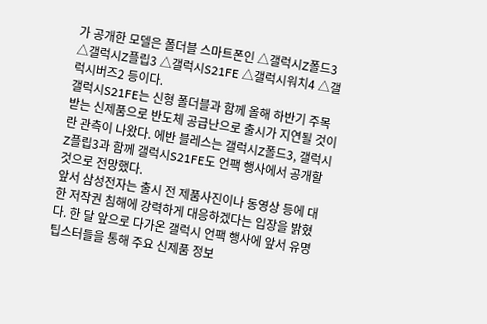가 공개한 모델은 폴더블 스마트폰인 △갤럭시Z폴드3 △갤럭시Z플립3 △갤럭시S21FE △갤럭시워치4 △갤럭시버즈2 등이다.
갤럭시S21FE는 신형 폴더블과 함께 올해 하반기 주목받는 신제품으로 반도체 공급난으로 출시가 지연될 것이란 관측이 나왔다. 에반 블레스는 갤럭시Z폴드3, 갤럭시Z플립3과 함께 갤럭시S21FE도 언팩 행사에서 공개할 것으로 전망했다.
앞서 삼성전자는 출시 전 제품사진이나 동영상 등에 대한 저작권 침해에 강력하게 대응하겠다는 입장을 밝혔다. 한 달 앞으로 다가온 갤럭시 언팩 행사에 앞서 유명 팁스터들을 통해 주요 신제품 정보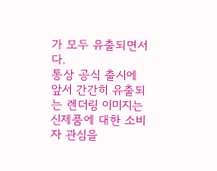가 모두 유출되면서다.
통상 공식 출시에 앞서 간간히 유출되는 렌더링 이미지는 신제품에 대한 소비자 관심을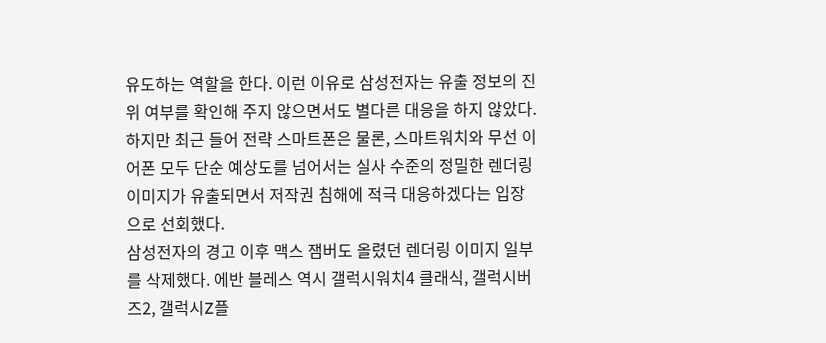유도하는 역할을 한다. 이런 이유로 삼성전자는 유출 정보의 진위 여부를 확인해 주지 않으면서도 별다른 대응을 하지 않았다. 하지만 최근 들어 전략 스마트폰은 물론, 스마트워치와 무선 이어폰 모두 단순 예상도를 넘어서는 실사 수준의 정밀한 렌더링 이미지가 유출되면서 저작권 침해에 적극 대응하겠다는 입장으로 선회했다.
삼성전자의 경고 이후 맥스 잼버도 올렸던 렌더링 이미지 일부를 삭제했다. 에반 블레스 역시 갤럭시워치4 클래식, 갤럭시버즈2, 갤럭시Z플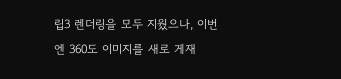립3 렌더링을 모두 지웠으나, 이번엔 360도 이미지를 새로 게재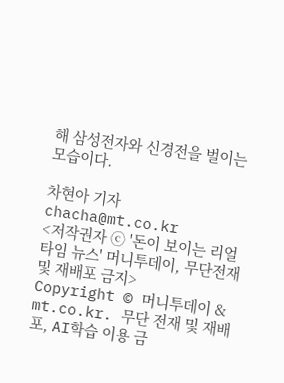해 삼성전자와 신경전을 벌이는 모습이다.

차현아 기자 chacha@mt.co.kr
<저작권자 ⓒ '돈이 보이는 리얼타임 뉴스' 머니투데이, 무단전재 및 재배포 금지>
Copyright © 머니투데이 & mt.co.kr. 무단 전재 및 재배포, AI학습 이용 금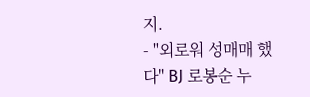지.
- "외로워 성매매 했다" BJ 로봉순 누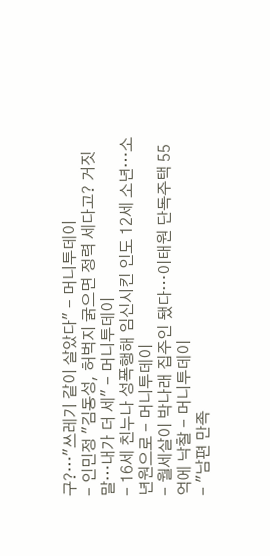구?…"쓰레기 같이 살았다" - 머니투데이
- 인민정 "김동성, 허벅지 굵으면 정력 세다고? 거짓말…내가 더 세" - 머니투데이
- 16세 친누나 성폭행해 임신시킨 인도 12세 소년…소년원으로 - 머니투데이
- 월세살이 박나래 집주인 됐다…이태원 단독주택 55억에 낙찰 - 머니투데이
- "남편 만족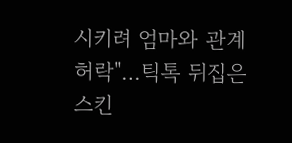시키려 엄마와 관계 허락"…틱톡 뒤집은 스킨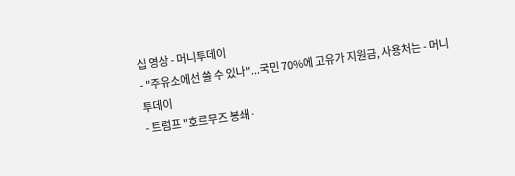십 영상 - 머니투데이
- "주유소에선 쓸 수 있나"...국민 70%에 고유가 지원금, 사용처는 - 머니투데이
- 트럼프 "호르무즈 봉쇄·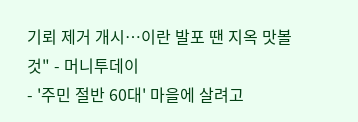기뢰 제거 개시…이란 발포 땐 지옥 맛볼 것" - 머니투데이
- '주민 절반 60대' 마을에 살려고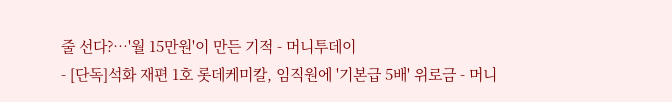줄 선다?…'월 15만원'이 만든 기적 - 머니투데이
- [단독]석화 재편 1호 롯데케미칼, 임직원에 '기본급 5배' 위로금 - 머니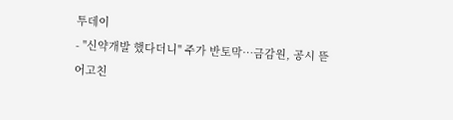투데이
- "신약개발 했다더니" 주가 반토막…금감원, 공시 뜯어고친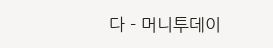다 - 머니투데이